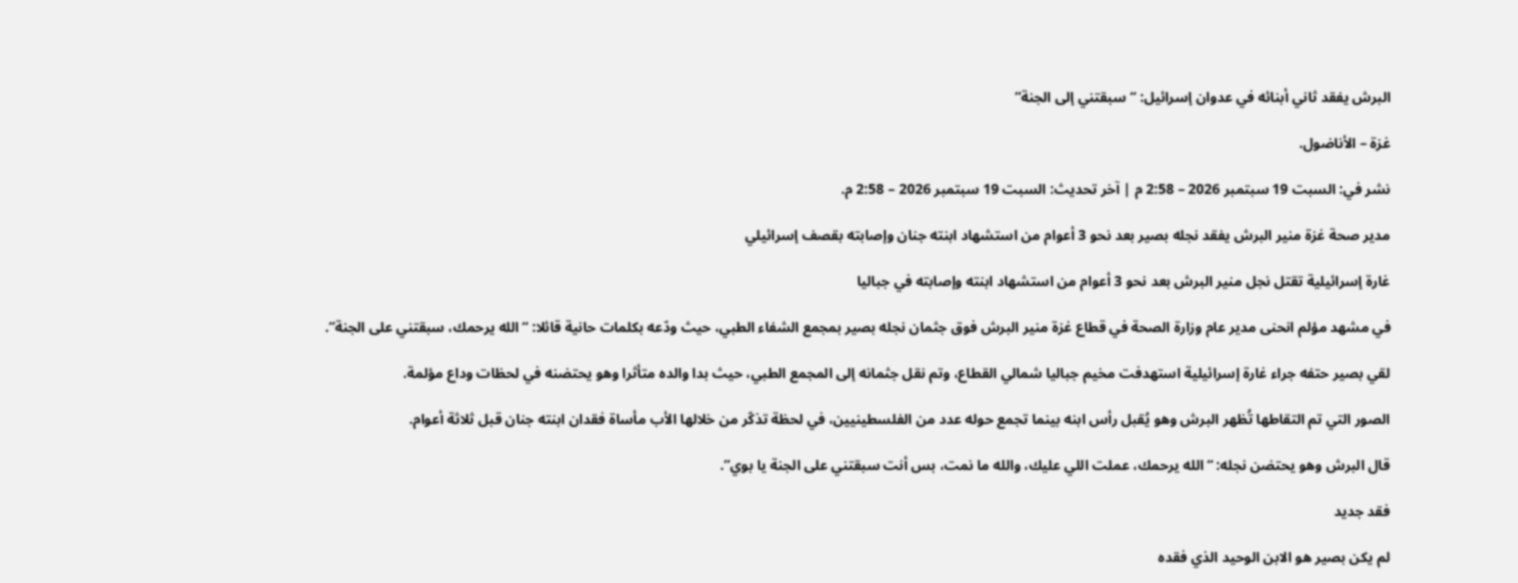البرش يفقد ثاني أبنائه في عدوان إسرائيل: “سبقتني إلى الجنة”

غزة – الأناضول.

نشر في: السبت 19 سبتمبر 2026 – 2:58 م | آخر تحديث: السبت 19 سبتمبر 2026 – 2:58 م.

مدير صحة غزة منير البرش يفقد نجله بصير بعد نحو 3 أعوام من استشهاد ابنته جنان وإصابته بقصف إسرائيلي

غارة إسرائيلية تقتل نجل منير البرش بعد نحو 3 أعوام من استشهاد ابنته وإصابته في جباليا

في مشهد مؤلم انحنى مدير عام وزارة الصحة في قطاع غزة منير البرش فوق جثمان نجله بصير بمجمع الشفاء الطبي، حيث ودّعه بكلمات حانية قائلا: “الله يرحمك، سبقتني على الجنة”.

لقي بصير حتفه جراء غارة إسرائيلية استهدفت مخيم جباليا شمالي القطاع، وتم نقل جثمانه إلى المجمع الطبي، حيث بدا والده متأثرا وهو يحتضنه في لحظات وداع مؤلمة.

الصور التي تم التقاطها تُظهر البرش وهو يُقبل رأس ابنه بينما تجمع حوله عدد من الفلسطينيين، في لحظة تذكّر من خلالها الأب مأساة فقدان ابنته جنان قبل ثلاثة أعوام.

قال البرش وهو يحتضن نجله: “الله يرحمك، عملت اللي عليك، والله ما نمت، بس أنت سبقتني على الجنة يا بوي”.

فقد جديد

لم يكن بصير هو الابن الوحيد الذي فقده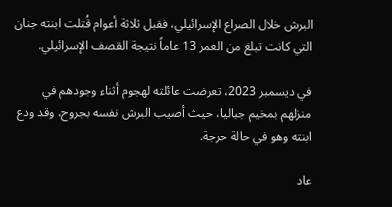البرش خلال الصراع الإسرائيلي، فقبل ثلاثة أعوام قُتلت ابنته جنان التي كانت تبلغ من العمر 13 عاماً نتيجة القصف الإسرائيلي.

في ديسمبر 2023، تعرضت عائلته لهجوم أثناء وجودهم في منزلهم بمخيم جباليا، حيث أصيب البرش نفسه بجروح، وقد ودع ابنته وهو في حالة حرجة.

عاد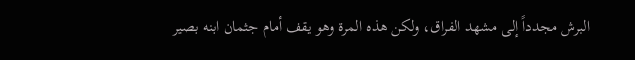البرش مجدداً إلى مشهد الفراق، ولكن هذه المرة وهو يقف أمام جثمان ابنه بصير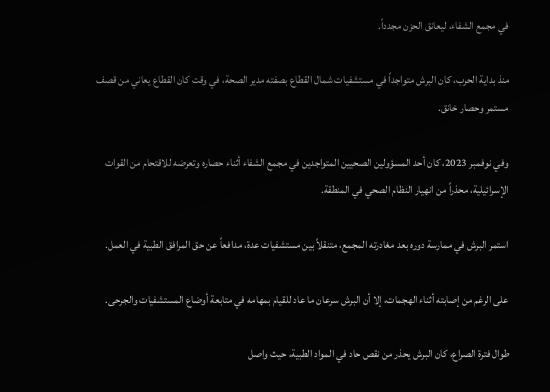في مجمع الشفاء، ليعانق الحزن مجدداً.

منذ بداية الحرب، كان البرش متواجداً في مستشفيات شمال القطاع بصفته مدير الصحة، في وقت كان القطاع يعاني من قصف مستمر وحصار خانق.

وفي نوفمبر 2023، كان أحد المسؤولين الصحيين المتواجدين في مجمع الشفاء أثناء حصاره وتعرضه للاقتحام من القوات الإسرائيلية، محذراً من انهيار النظام الصحي في المنطقة.

استمر البرش في ممارسة دوره بعد مغادرته المجمع، متنقلاً بين مستشفيات عدة، مدافعاً عن حق المرافق الطبية في العمل.

على الرغم من إصابته أثناء الهجمات، إلا أن البرش سرعان ما عاد للقيام بمهامه في متابعة أوضاع المستشفيات والجرحى.

طوال فترة الصراع، كان البرش يحذر من نقص حاد في المواد الطبية، حيث واصل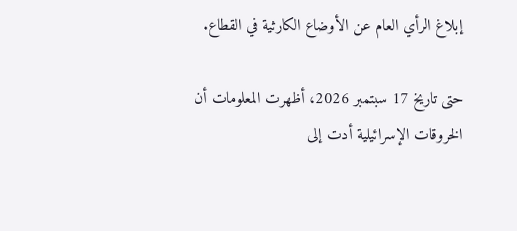إبلاغ الرأي العام عن الأوضاع الكارثية في القطاع.

حتى تاريخ 17 سبتمبر 2026، أظهرت المعلومات أن الخروقات الإسرائيلية أدت إلى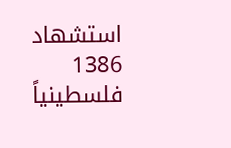استشهاد 1386 فلسطينياً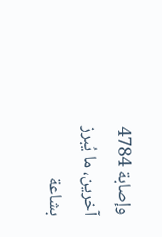وإصابة 4784 آخرين، ما يُبرز بشاعة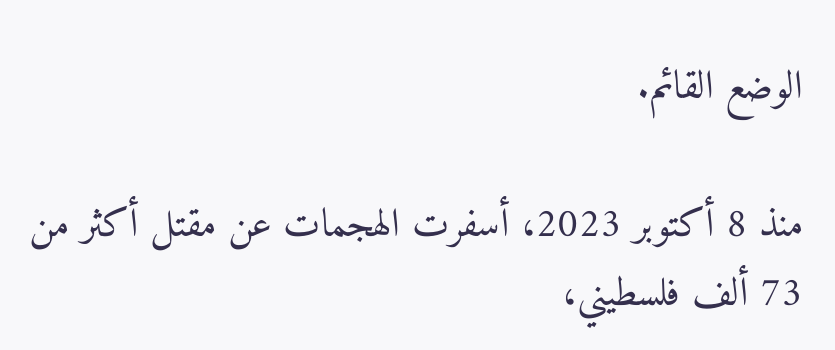الوضع القائم.

منذ 8 أكتوبر 2023، أسفرت الهجمات عن مقتل أكثر من 73 ألف فلسطيني،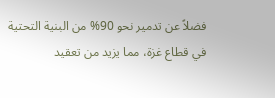فضلاً عن تدمير نحو 90% من البنية التحتية في قطاع غزة، مما يزيد من تعقيد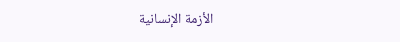الأزمة الإنسانية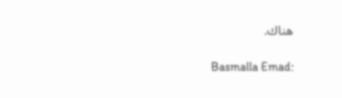هناك.

Basmalla Emad: